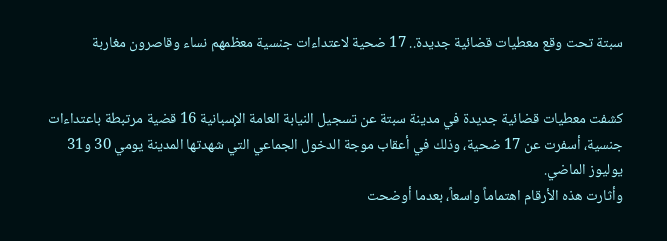سبتة تحت وقع معطيات قضائية جديدة.. 17 ضحية لاعتداءات جنسية معظمهم نساء وقاصرون مغاربة


كشفت معطيات قضائية جديدة في مدينة سبتة عن تسجيل النيابة العامة الإسبانية 16 قضية مرتبطة باعتداءات جنسية، أسفرت عن 17 ضحية، وذلك في أعقاب موجة الدخول الجماعي التي شهدتها المدينة يومي 30 و31 يوليوز الماضي.
وأثارت هذه الأرقام اهتماماً واسعاً، بعدما أوضحت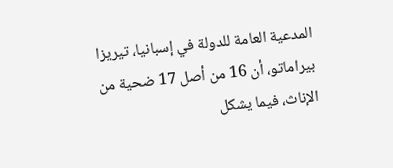المدعية العامة للدولة في إسبانيا، تيريزا بيراماتو، أن 16 من أصل 17 ضحية من الإناث، فيما يشكل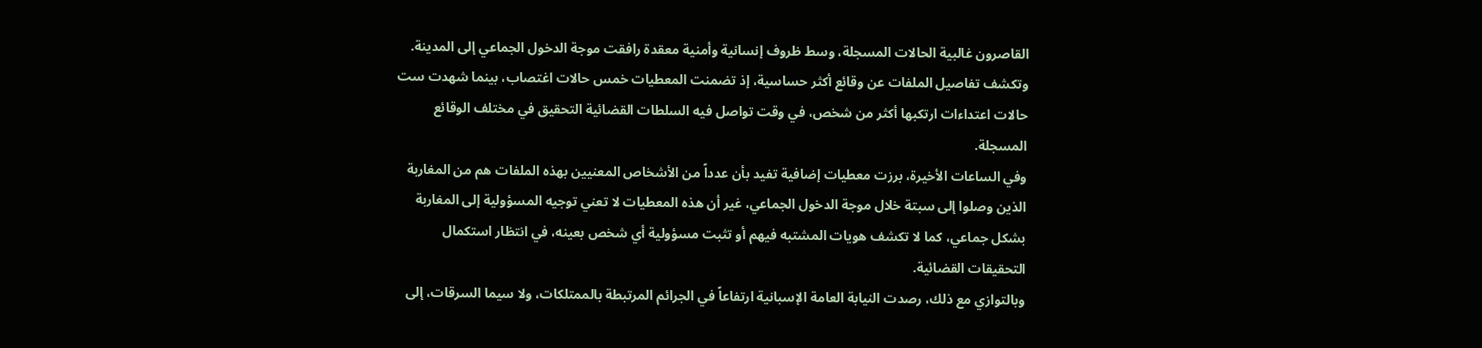القاصرون غالبية الحالات المسجلة، وسط ظروف إنسانية وأمنية معقدة رافقت موجة الدخول الجماعي إلى المدينة.
وتكشف تفاصيل الملفات عن وقائع أكثر حساسية، إذ تضمنت المعطيات خمس حالات اغتصاب، بينما شهدت ست حالات اعتداءات ارتكبها أكثر من شخص، في وقت تواصل فيه السلطات القضائية التحقيق في مختلف الوقائع المسجلة.
وفي الساعات الأخيرة، برزت معطيات إضافية تفيد بأن عدداً من الأشخاص المعنيين بهذه الملفات هم من المغاربة الذين وصلوا إلى سبتة خلال موجة الدخول الجماعي، غير أن هذه المعطيات لا تعني توجيه المسؤولية إلى المغاربة بشكل جماعي، كما لا تكشف هويات المشتبه فيهم أو تثبت مسؤولية أي شخص بعينه، في انتظار استكمال التحقيقات القضائية.
وبالتوازي مع ذلك، رصدت النيابة العامة الإسبانية ارتفاعاً في الجرائم المرتبطة بالممتلكات، ولا سيما السرقات، إلى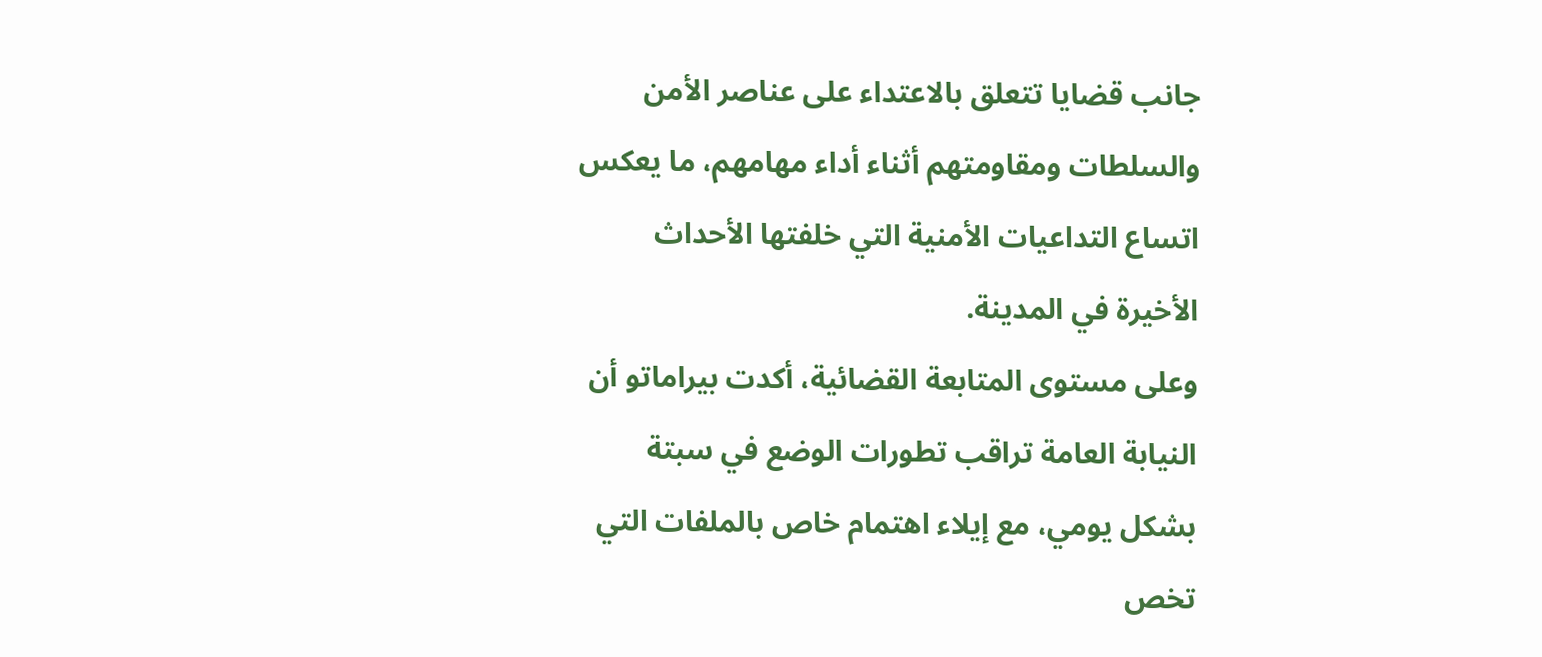جانب قضايا تتعلق بالاعتداء على عناصر الأمن والسلطات ومقاومتهم أثناء أداء مهامهم، ما يعكس اتساع التداعيات الأمنية التي خلفتها الأحداث الأخيرة في المدينة.
وعلى مستوى المتابعة القضائية، أكدت بيراماتو أن النيابة العامة تراقب تطورات الوضع في سبتة بشكل يومي، مع إيلاء اهتمام خاص بالملفات التي تخص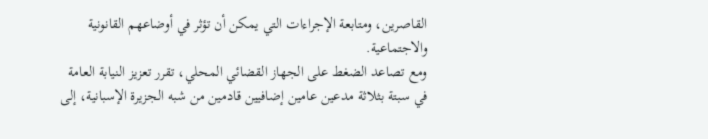القاصرين، ومتابعة الإجراءات التي يمكن أن تؤثر في أوضاعهم القانونية والاجتماعية.
ومع تصاعد الضغط على الجهاز القضائي المحلي، تقرر تعزيز النيابة العامة في سبتة بثلاثة مدعين عامين إضافيين قادمين من شبه الجزيرة الإسبانية، إلى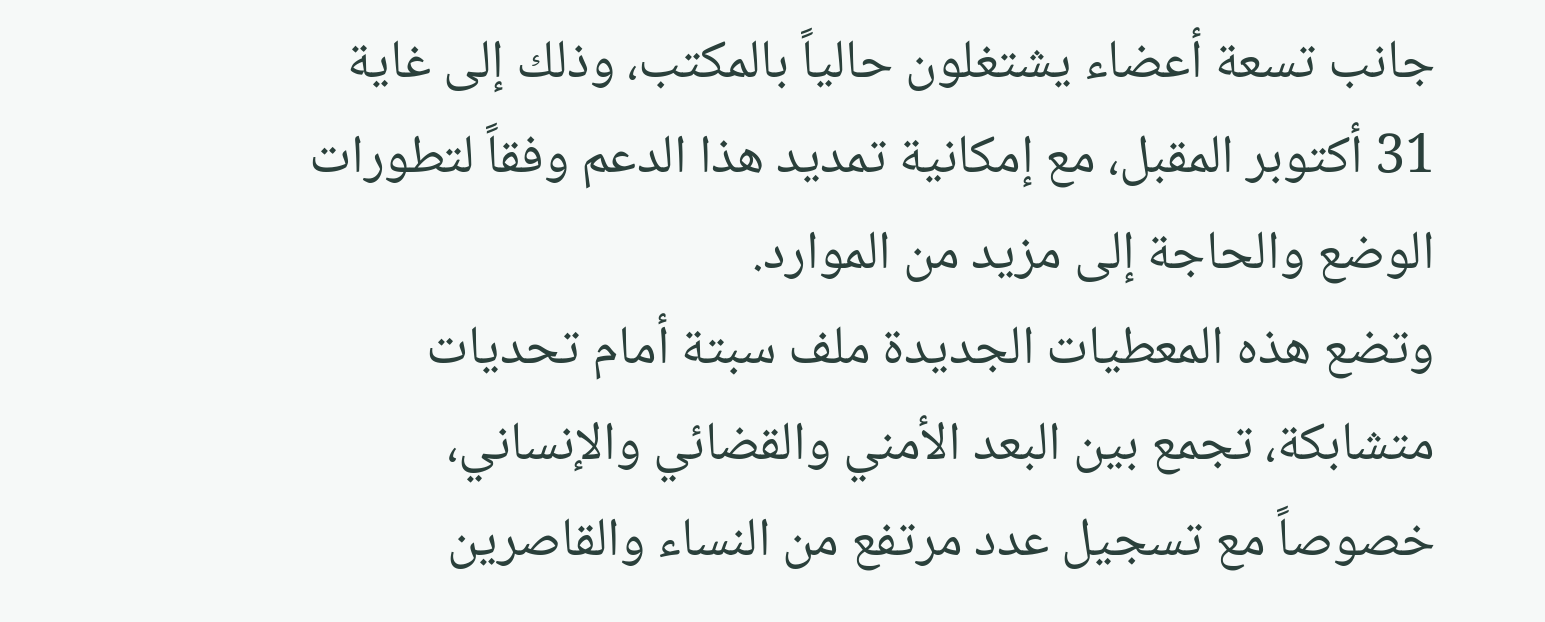جانب تسعة أعضاء يشتغلون حالياً بالمكتب، وذلك إلى غاية 31 أكتوبر المقبل، مع إمكانية تمديد هذا الدعم وفقاً لتطورات الوضع والحاجة إلى مزيد من الموارد.
وتضع هذه المعطيات الجديدة ملف سبتة أمام تحديات متشابكة، تجمع بين البعد الأمني والقضائي والإنساني، خصوصاً مع تسجيل عدد مرتفع من النساء والقاصرين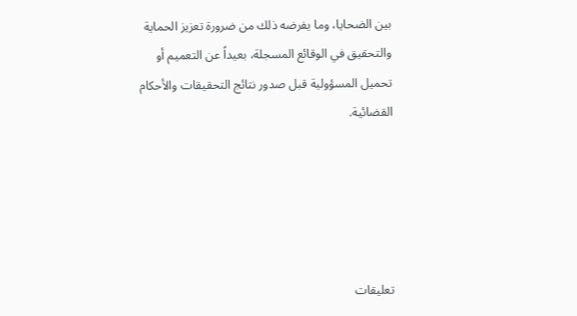بين الضحايا، وما يفرضه ذلك من ضرورة تعزيز الحماية والتحقيق في الوقائع المسجلة، بعيداً عن التعميم أو تحميل المسؤولية قبل صدور نتائج التحقيقات والأحكام القضائية.





تعليقات